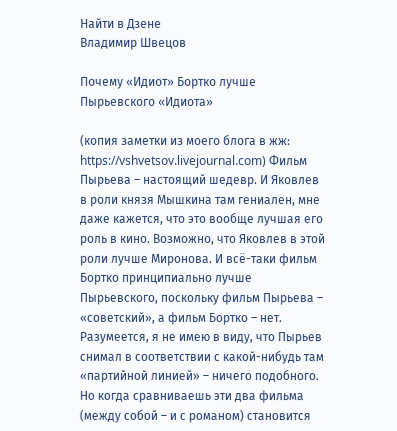Найти в Дзене
Владимир Швецов

Почему «Идиот» Бортко лучше Пырьевского «Идиота»

(копия заметки из моего блога в жж: https://vshvetsov.livejournal.com) Фильм Пырьева – настоящий шедевр. И Яковлев в роли князя Мышкина там гениален, мне даже кажется, что это вообще лучшая его роль в кино. Возможно, что Яковлев в этой роли лучше Миронова. И всё-таки фильм Бортко принципиально лучше Пырьевского, поскольку фильм Пырьева – «советский», а фильм Бортко – нет. Разумеется, я не имею в виду, что Пырьев снимал в соответствии с какой-нибудь там «партийной линией» – ничего подобного. Но когда сравниваешь эти два фильма (между собой – и с романом) становится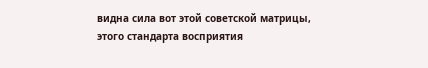видна сила вот этой советской матрицы, этого стандарта восприятия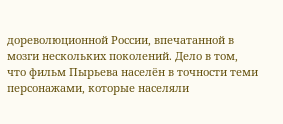дореволюционной России, впечатанной в мозги нескольких поколений. Дело в том, что фильм Пырьева населён в точности теми персонажами, которые населяли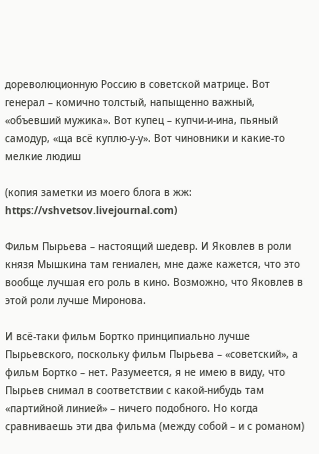дореволюционную Россию в советской матрице. Вот генерал – комично толстый, напыщенно важный, «объевший мужика». Вот купец – купчи-и-ина, пьяный самодур, «ща всё куплю-у-у». Вот чиновники и какие-то мелкие людиш

(копия заметки из моего блога в жж: https://vshvetsov.livejournal.com)

Фильм Пырьева – настоящий шедевр. И Яковлев в роли князя Мышкина там гениален, мне даже кажется, что это вообще лучшая его роль в кино. Возможно, что Яковлев в этой роли лучше Миронова.

И всё-таки фильм Бортко принципиально лучше Пырьевского, поскольку фильм Пырьева – «советский», а фильм Бортко – нет. Разумеется, я не имею в виду, что Пырьев снимал в соответствии с какой-нибудь там «партийной линией» – ничего подобного. Но когда сравниваешь эти два фильма (между собой – и с романом)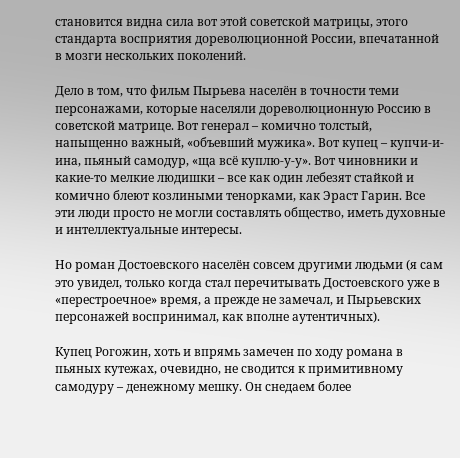становится видна сила вот этой советской матрицы, этого стандарта восприятия дореволюционной России, впечатанной в мозги нескольких поколений.

Дело в том, что фильм Пырьева населён в точности теми персонажами, которые населяли дореволюционную Россию в советской матрице. Вот генерал – комично толстый, напыщенно важный, «объевший мужика». Вот купец – купчи-и-ина, пьяный самодур, «ща всё куплю-у-у». Вот чиновники и какие-то мелкие людишки – все как один лебезят стайкой и комично блеют козлиными тенорками, как Эраст Гарин. Все эти люди просто не могли составлять общество, иметь духовные и интеллектуальные интересы.

Но роман Достоевского населён совсем другими людьми (я сам это увидел, только когда стал перечитывать Достоевского уже в «перестроечное» время, а прежде не замечал, и Пырьевских персонажей воспринимал, как вполне аутентичных).

Купец Рогожин, хоть и впрямь замечен по ходу романа в пьяных кутежах, очевидно, не сводится к примитивному самодуру – денежному мешку. Он снедаем более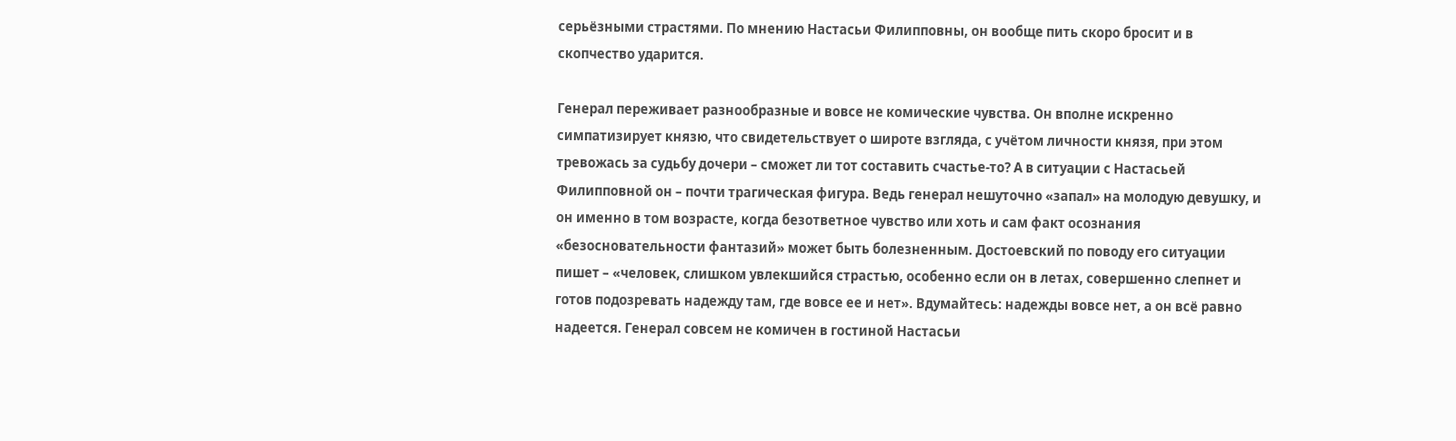серьёзными страстями. По мнению Настасьи Филипповны, он вообще пить скоро бросит и в скопчество ударится.

Генерал переживает разнообразные и вовсе не комические чувства. Он вполне искренно симпатизирует князю, что свидетельствует о широте взгляда, с учётом личности князя, при этом тревожась за судьбу дочери – сможет ли тот составить счастье-то? А в ситуации с Настасьей Филипповной он – почти трагическая фигура. Ведь генерал нешуточно «запал» на молодую девушку, и он именно в том возрасте, когда безответное чувство или хоть и сам факт осознания «безосновательности фантазий» может быть болезненным. Достоевский по поводу его ситуации пишет – «человек, слишком увлекшийся страстью, особенно если он в летах, совершенно слепнет и готов подозревать надежду там, где вовсе ее и нет». Вдумайтесь: надежды вовсе нет, а он всё равно надеется. Генерал совсем не комичен в гостиной Настасьи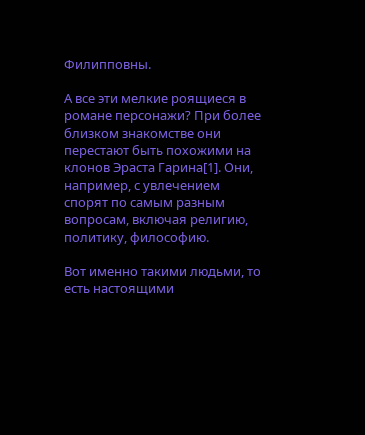Филипповны.

А все эти мелкие роящиеся в романе персонажи? При более близком знакомстве они перестают быть похожими на клонов Эраста Гарина[1]. Они, например, с увлечением спорят по самым разным вопросам, включая религию, политику, философию.

Вот именно такими людьми, то есть настоящими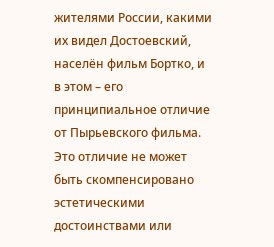жителями России, какими их видел Достоевский, населён фильм Бортко, и в этом – его принципиальное отличие от Пырьевского фильма. Это отличие не может быть скомпенсировано эстетическими достоинствами или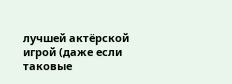лучшей актёрской игрой (даже если таковые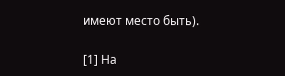имеют место быть).

[1] На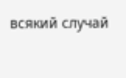всякий случай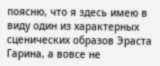поясню, что я здесь имею в виду один из характерных сценических образов Эраста Гарина, а вовсе не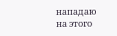нападаю на этого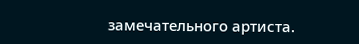замечательного артиста.